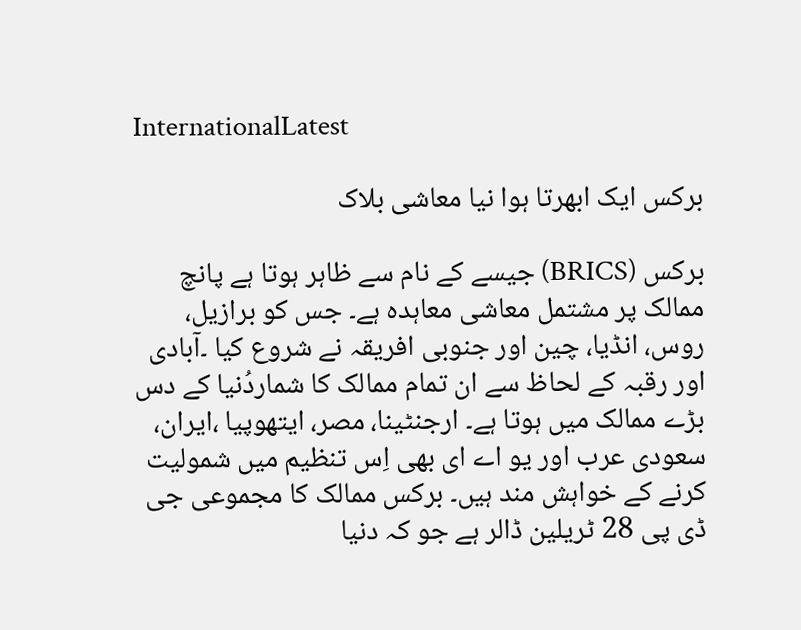InternationalLatest

برکس ایک ابھرتا ہوا نیا معاشی بلاک

برکس (BRICS) جیسے کے نام سے ظاہر ہوتا ہے پانچ ممالک پر مشتمل معاشی معاہدہ ہے۔ جس کو برازیل، روس، انڈیا، چین اور جنوبی افریقہ نے شروع کیا ۔آبادی اور رقبہ کے لحاظ سے ان تمام ممالک کا شماردُنیا کے دس بڑے ممالک میں ہوتا ہے۔ ارجنٹینا، مصر، ایتھوپیا ،ایران، سعودی عرب اور یو اے ای بھی اِس تنظیم میں شمولیت کرنے کے خواہش مند ہیں۔ برکس ممالک کا مجموعی جی ڈی پی 28 ٹریلین ڈالر ہے جو کہ دنیا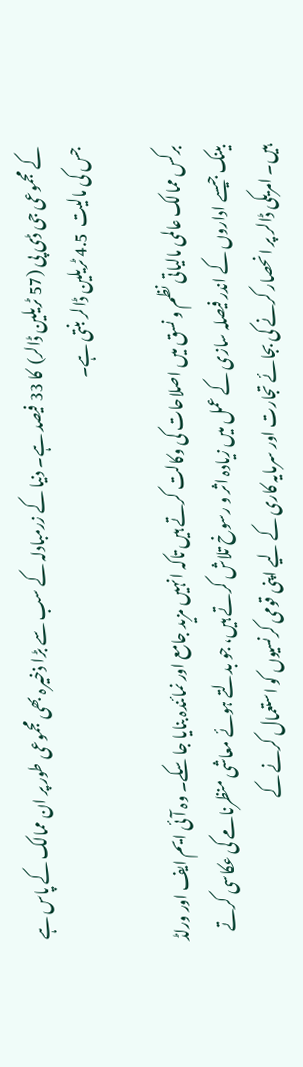کے مجموعی جی ڈی پی (57 ٹریلین ڈالر)  کا 33 فیصد ہے۔ دنیا کے زرمبادلہ کے سب سے بڑا ذخیرہ بھی مجموعی طور پر ان ممالک کے پاس ہے جس کی مالیت  4.5 ٹریلین ڈالر بنتی ہے۔

برکس ممالک عالمی مالیاتی نظم و نسق میں اصلاحات کی وکالت کرتے ہیں تاکہ انہیں مزید جامع اور نمائندہ بنایا جا سکے۔ وہ آئی ایم ایف اور ورلڈ بینک جیسے اداروں کے اندر فیصلہ سازی کے عمل میں زیادہ اثر و رسوخ تلاش کرتے ہیں، جو بدلتے ہوئے معاشی منظرنامے کی عکاسی کرتے ہیں۔ امریکی ڈالر پر انحصار کرنے کی بجائے تجارت اور سرمایہ کاری کے لیے اپنی قومی کرنسیوں کو استعمال کرنے کے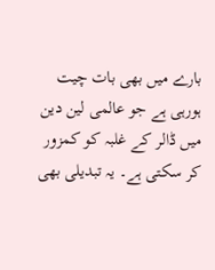بارے میں بھی بات چیت ہورہی ہے جو عالمی لین دین میں ڈالر کے غلبہ کو کمزور کر سکتی ہے۔ یہ تبدیلی بھی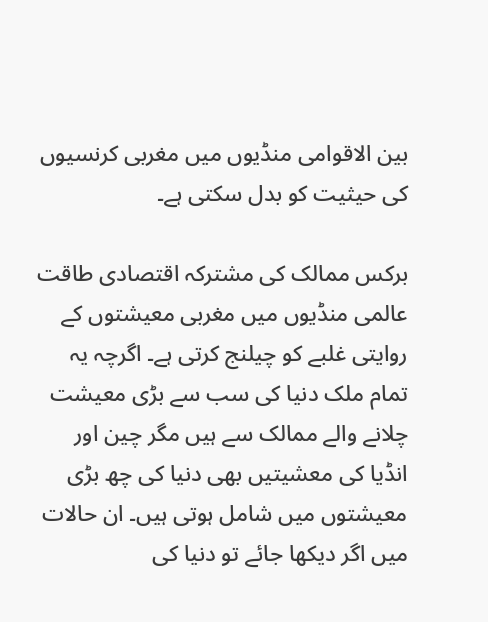بین الاقوامی منڈیوں میں مغربی کرنسیوں کی حیثیت کو بدل سکتی ہے۔

برکس ممالک کی مشترکہ اقتصادی طاقت عالمی منڈیوں میں مغربی معیشتوں کے روایتی غلبے کو چیلنج کرتی ہے۔ اگرچہ یہ تمام ملک دنیا کی سب سے بڑی معیشت چلانے والے ممالک سے ہیں مگر چین اور انڈیا کی معشیتیں بھی دنیا کی چھ بڑی معیشتوں میں شامل ہوتی ہیں۔ ان حالات میں اگر دیکھا جائے تو دنیا کی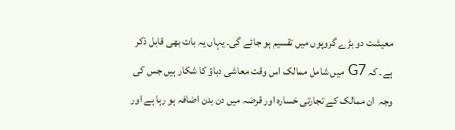معیشت دو بڑے گروپوں میں تقسیم ہو جائے گی۔ یہاں یہ بات بھی قابل ذکر ہے۔ کہ G7 میں شامل ممالک اس وقت معاشی دباؤ کا شکار ہیں جس کی وجہ  ان ممالک کے تجارتی خسارہ اور قرضہ میں دن بدن اضافہ ہو رہا ہے اور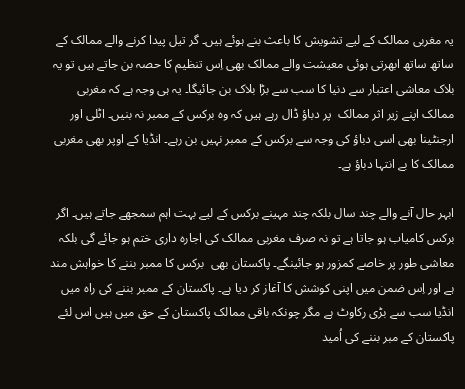یہ مغربی ممالک کے لیے تشویش کا باعث بنے ہوئے ہیں۔ گر تیل پیدا کرنے والے ممالک کے ساتھ ساتھ ابھرتی ہوئی معیشت والے ممالک بھی اِس تنظیم کا حصہ بن جاتے ہیں تو یہ بلاک معاشی اعتبار سے دنیا کا سب سے بڑا بلاک بن جائیگا۔ یہ ہی وجہ ہے کہ مغربی ممالک اپنے زیر اثر ممالک  پر دباؤ ڈال رہے ہیں کہ وہ برکس کے ممبر نہ بنیں۔ اٹلی اور ارجنٹینا بھی اسی دباؤ کی وجہ سے برکس کے ممبر نہیں بن رہے۔ انڈیا کے اوپر بھی مغربی ممالک کا بے انتہا دباؤ ہے۔

ابہر حال آنے والے چند سال بلکہ چند مہینے برکس کے لیے بہت اہم سمجھے جاتے ہیں۔ اگر برکس کامیاب ہو جاتا ہے تو نہ صرف مغربی ممالک کی اجارہ داری ختم ہو جائے گی بلکہ معاشی طور پر خاصے کمزور ہو جائینگے۔ پاکستان بھی  برکس کا ممبر بننے کا خواہش مند ہے اور اِس ضمن میں اپنی کوشش کا آغاز کر دیا ہے۔ پاکستان کے ممبر بننے کی راہ میں انڈیا سب سے بڑی رکاوٹ ہے مگر چونکہ باقی ممالک پاکستان کے حق میں ہیں اس لئے پاکستان کے مبر بننے کی اُمید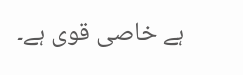ہے خاصی قوی ہے۔